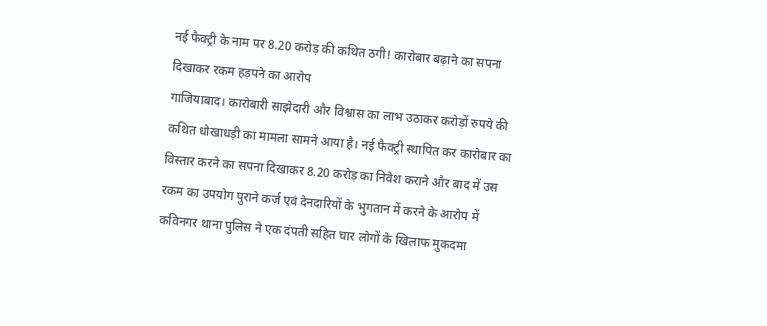नई फैक्ट्री के नाम पर 8.20 करोड़ की कथित ठगी! कारोबार बढ़ाने का सपना दिखाकर रकम हड़पने का आरोप
गाजियाबाद। कारोबारी साझेदारी और विश्वास का लाभ उठाकर करोड़ों रुपये की कथित धोखाधड़ी का मामला सामने आया है। नई फैक्ट्री स्थापित कर कारोबार का विस्तार करने का सपना दिखाकर 8.20 करोड़ का निवेश कराने और बाद में उस रकम का उपयोग पुराने कर्ज एवं देनदारियों के भुगतान में करने के आरोप में कविनगर थाना पुलिस ने एक दंपती सहित चार लोगों के खिलाफ मुकदमा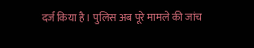दर्ज किया है। पुलिस अब पूरे मामले की जांच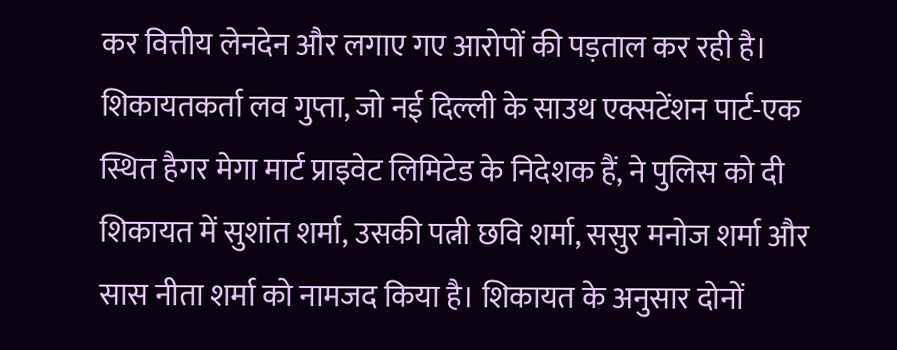कर वित्तीय लेनदेन और लगाए गए आरोपों की पड़ताल कर रही है। शिकायतकर्ता लव गुप्ता, जो नई दिल्ली के साउथ एक्सटेंशन पार्ट-एक स्थित हैगर मेगा मार्ट प्राइवेट लिमिटेड के निदेशक हैं, ने पुलिस को दी शिकायत में सुशांत शर्मा, उसकी पत्नी छवि शर्मा, ससुर मनोज शर्मा और सास नीता शर्मा को नामजद किया है। शिकायत के अनुसार दोनों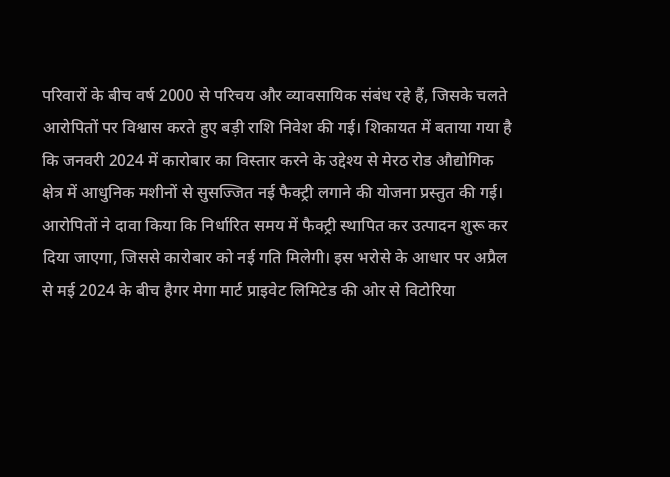परिवारों के बीच वर्ष 2000 से परिचय और व्यावसायिक संबंध रहे हैं, जिसके चलते आरोपितों पर विश्वास करते हुए बड़ी राशि निवेश की गई। शिकायत में बताया गया है कि जनवरी 2024 में कारोबार का विस्तार करने के उद्देश्य से मेरठ रोड औद्योगिक क्षेत्र में आधुनिक मशीनों से सुसज्जित नई फैक्ट्री लगाने की योजना प्रस्तुत की गई। आरोपितों ने दावा किया कि निर्धारित समय में फैक्ट्री स्थापित कर उत्पादन शुरू कर दिया जाएगा, जिससे कारोबार को नई गति मिलेगी। इस भरोसे के आधार पर अप्रैल से मई 2024 के बीच हैगर मेगा मार्ट प्राइवेट लिमिटेड की ओर से विटोरिया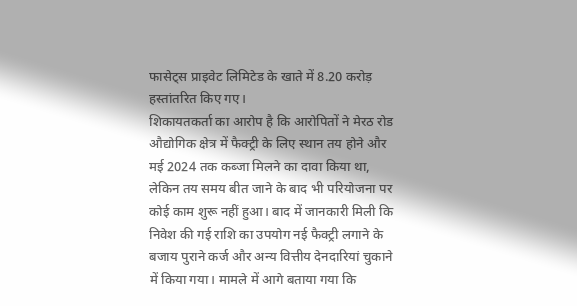फासेट्स प्राइवेट लिमिटेड के खाते में 8.20 करोड़ हस्तांतरित किए गए।
शिकायतकर्ता का आरोप है कि आरोपितों ने मेरठ रोड औद्योगिक क्षेत्र में फैक्ट्री के लिए स्थान तय होने और मई 2024 तक कब्जा मिलने का दावा किया था, लेकिन तय समय बीत जाने के बाद भी परियोजना पर कोई काम शुरू नहीं हुआ। बाद में जानकारी मिली कि निवेश की गई राशि का उपयोग नई फैक्ट्री लगाने के बजाय पुराने कर्ज और अन्य वित्तीय देनदारियां चुकाने में किया गया। मामले में आगे बताया गया कि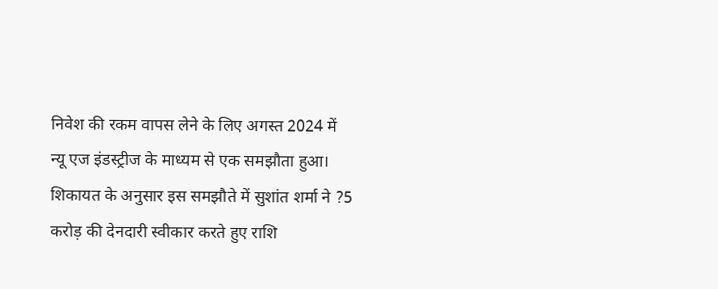निवेश की रकम वापस लेने के लिए अगस्त 2024 में न्यू एज इंडस्ट्रीज के माध्यम से एक समझौता हुआ। शिकायत के अनुसार इस समझौते में सुशांत शर्मा ने ?5 करोड़ की देनदारी स्वीकार करते हुए राशि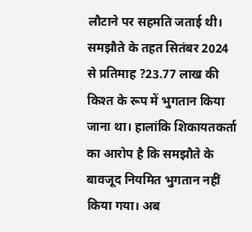लौटाने पर सहमति जताई थी। समझौते के तहत सितंबर 2024 से प्रतिमाह ?23.77 लाख की किश्त के रूप में भुगतान किया जाना था। हालांकि शिकायतकर्ता का आरोप है कि समझौते के बावजूद नियमित भुगतान नहीं किया गया। अब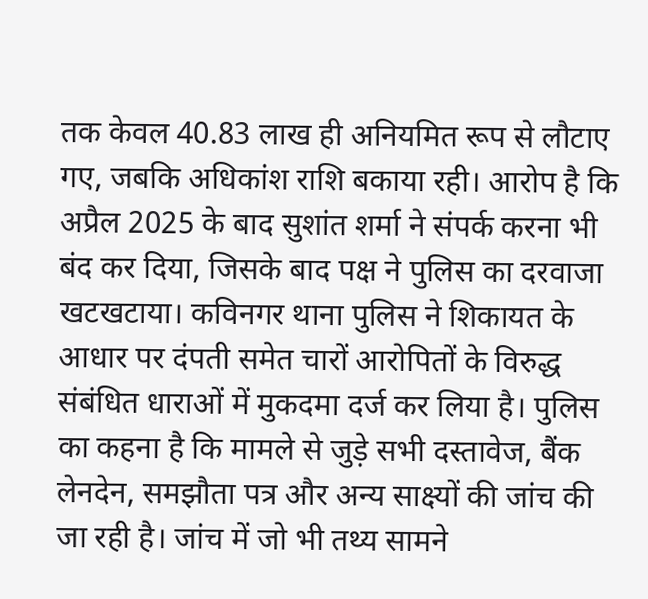तक केवल 40.83 लाख ही अनियमित रूप से लौटाए गए, जबकि अधिकांश राशि बकाया रही। आरोप है कि अप्रैल 2025 के बाद सुशांत शर्मा ने संपर्क करना भी बंद कर दिया, जिसके बाद पक्ष ने पुलिस का दरवाजा खटखटाया। कविनगर थाना पुलिस ने शिकायत के आधार पर दंपती समेत चारों आरोपितों के विरुद्ध संबंधित धाराओं में मुकदमा दर्ज कर लिया है। पुलिस का कहना है कि मामले से जुड़े सभी दस्तावेज, बैंक लेनदेन, समझौता पत्र और अन्य साक्ष्यों की जांच की जा रही है। जांच में जो भी तथ्य सामने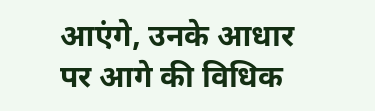आएंगे, उनके आधार पर आगे की विधिक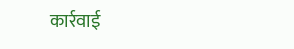कार्रवाई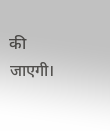की जाएगी।